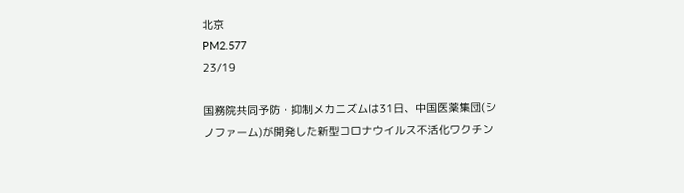北京
PM2.577
23/19

国務院共同予防・抑制メカニズムは31日、中国医薬集団(シノファーム)が開発した新型コロナウイルス不活化ワクチン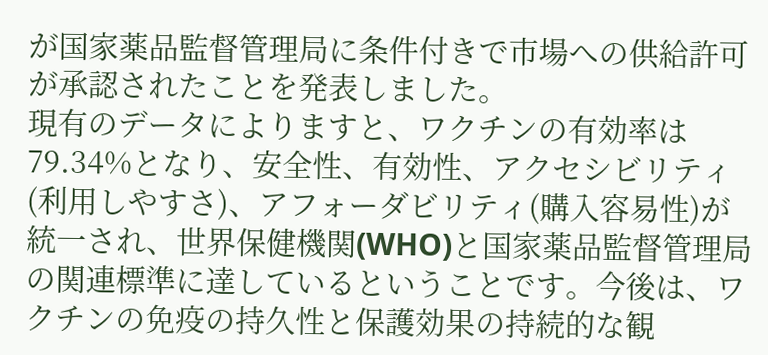が国家薬品監督管理局に条件付きで市場への供給許可が承認されたことを発表しました。
現有のデータによりますと、ワクチンの有効率は79.34%となり、安全性、有効性、アクセシビリティ(利用しやすさ)、アフォーダビリティ(購入容易性)が統一され、世界保健機関(WHO)と国家薬品監督管理局の関連標準に達しているということです。今後は、ワクチンの免疫の持久性と保護効果の持続的な観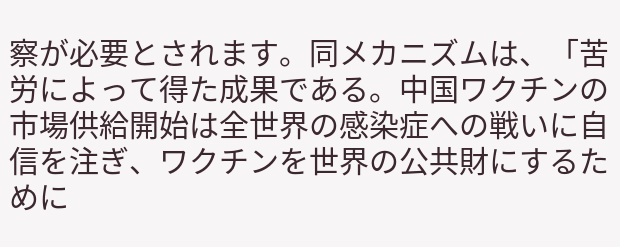察が必要とされます。同メカニズムは、「苦労によって得た成果である。中国ワクチンの市場供給開始は全世界の感染症への戦いに自信を注ぎ、ワクチンを世界の公共財にするために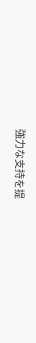強力な支持を提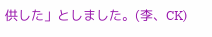供した」としました。(李、CK)